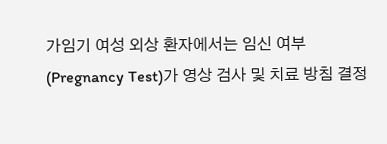가임기 여성 외상 환자에서는 임신 여부(Pregnancy Test)가 영상 검사 및 치료 방침 결정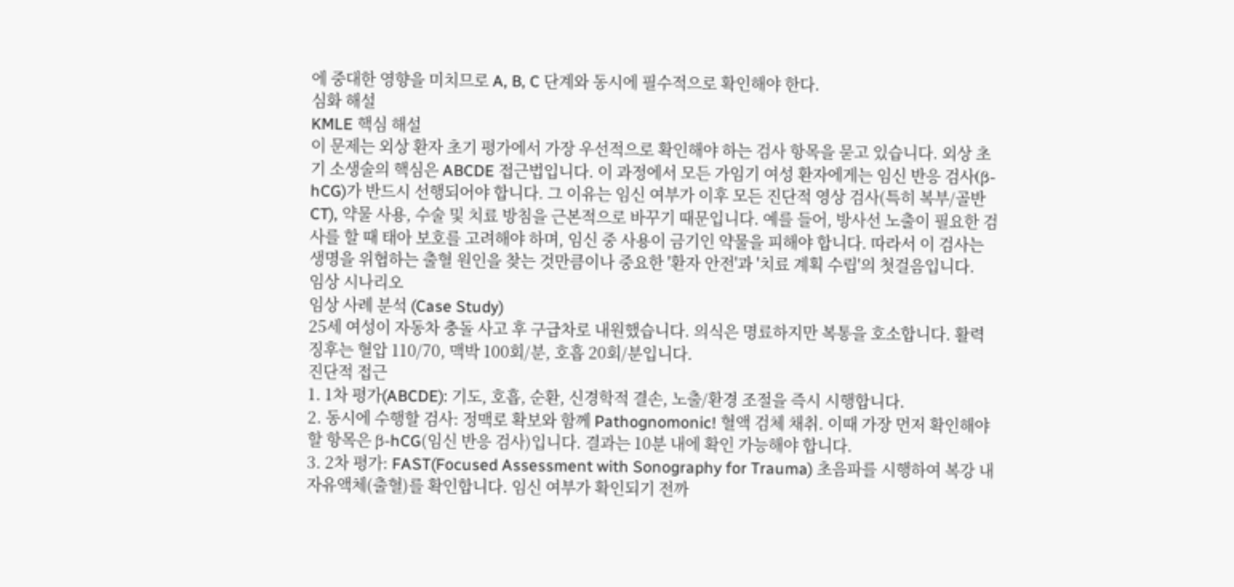에 중대한 영향을 미치므로 A, B, C 단계와 동시에 필수적으로 확인해야 한다.
심화 해설
KMLE 핵심 해설
이 문제는 외상 환자 초기 평가에서 가장 우선적으로 확인해야 하는 검사 항목을 묻고 있습니다. 외상 초기 소생술의 핵심은 ABCDE 접근법입니다. 이 과정에서 모든 가임기 여성 환자에게는 임신 반응 검사(β-hCG)가 반드시 선행되어야 합니다. 그 이유는 임신 여부가 이후 모든 진단적 영상 검사(특히 복부/골반 CT), 약물 사용, 수술 및 치료 방침을 근본적으로 바꾸기 때문입니다. 예를 들어, 방사선 노출이 필요한 검사를 할 때 태아 보호를 고려해야 하며, 임신 중 사용이 금기인 약물을 피해야 합니다. 따라서 이 검사는 생명을 위협하는 출혈 원인을 찾는 것만큼이나 중요한 '환자 안전'과 '치료 계획 수립'의 첫걸음입니다.
임상 시나리오
임상 사례 분석 (Case Study)
25세 여성이 자동차 충돌 사고 후 구급차로 내원했습니다. 의식은 명료하지만 복통을 호소합니다. 활력 징후는 혈압 110/70, 맥박 100회/분, 호흡 20회/분입니다.
진단적 접근
1. 1차 평가(ABCDE): 기도, 호흡, 순환, 신경학적 결손, 노출/환경 조절을 즉시 시행합니다.
2. 동시에 수행할 검사: 정맥로 확보와 함께 Pathognomonic! 혈액 검체 채취. 이때 가장 먼저 확인해야 할 항목은 β-hCG(임신 반응 검사)입니다. 결과는 10분 내에 확인 가능해야 합니다.
3. 2차 평가: FAST(Focused Assessment with Sonography for Trauma) 초음파를 시행하여 복강 내 자유액체(출혈)를 확인합니다. 임신 여부가 확인되기 전까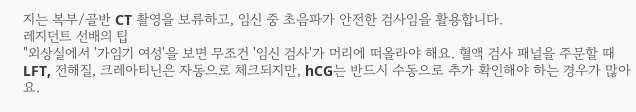지는 복부/골반 CT 촬영을 보류하고, 임신 중 초음파가 안전한 검사임을 활용합니다.
레지던트 선배의 팁
"외상실에서 '가임기 여성'을 보면 무조건 '임신 검사'가 머리에 떠올라야 해요. 혈액 검사 패널을 주문할 때 LFT, 전해질, 크레아티닌은 자동으로 체크되지만, hCG는 반드시 수동으로 추가 확인해야 하는 경우가 많아요.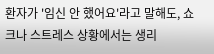환자가 '임신 안 했어요'라고 말해도, 쇼크나 스트레스 상황에서는 생리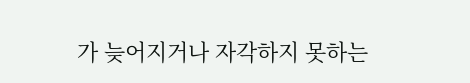가 늦어지거나 자각하지 못하는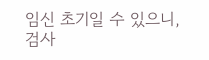임신 초기일 수 있으니, 검사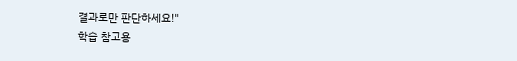결과로만 판단하세요!"
학습 참고용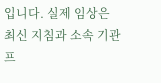입니다. 실제 임상은 최신 지침과 소속 기관 프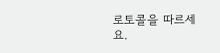로토콜을 따르세요.